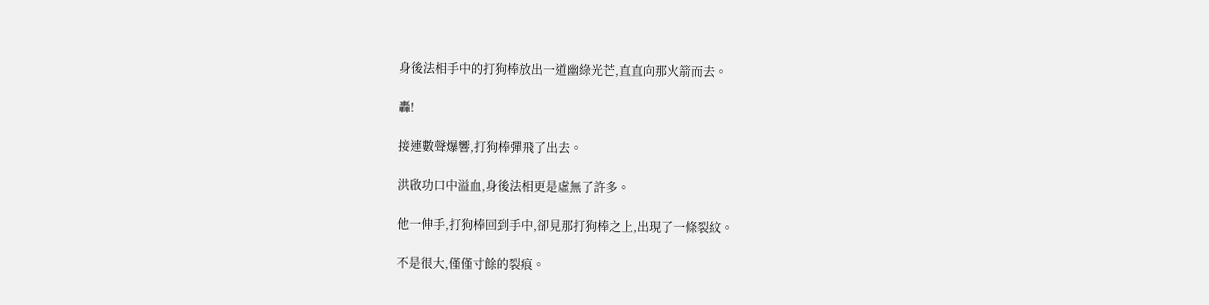身後法相手中的打狗棒放出一道幽綠光芒,直直向那火箭而去。

轟!

接連數聲爆響,打狗棒彈飛了出去。

洪啟功口中溢血,身後法相更是虛無了許多。

他一伸手,打狗棒回到手中,卻見那打狗棒之上,出現了一條裂紋。

不是很大,僅僅寸餘的裂痕。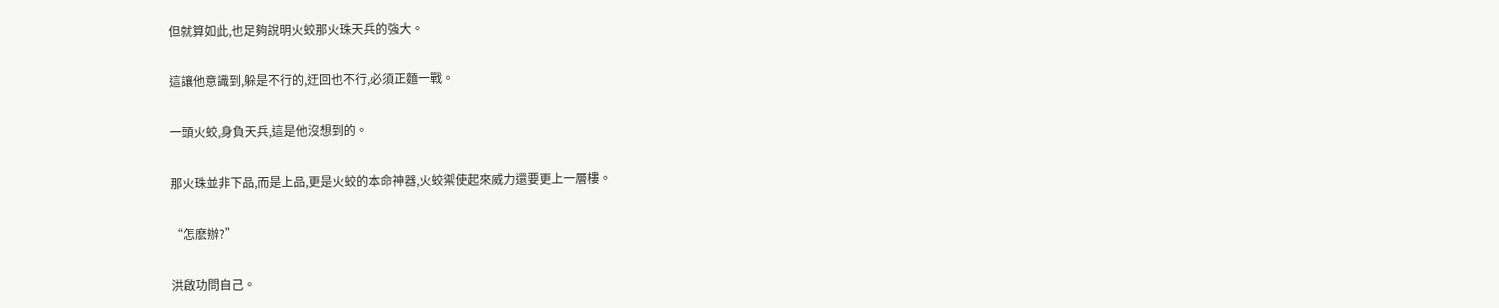但就算如此,也足夠說明火蛟那火珠天兵的強大。

這讓他意識到,躲是不行的,迂回也不行,必須正麵一戰。

一頭火蛟,身負天兵,這是他沒想到的。

那火珠並非下品,而是上品,更是火蛟的本命神器,火蛟禦使起來威力還要更上一層樓。

“怎麽辦?”

洪啟功問自己。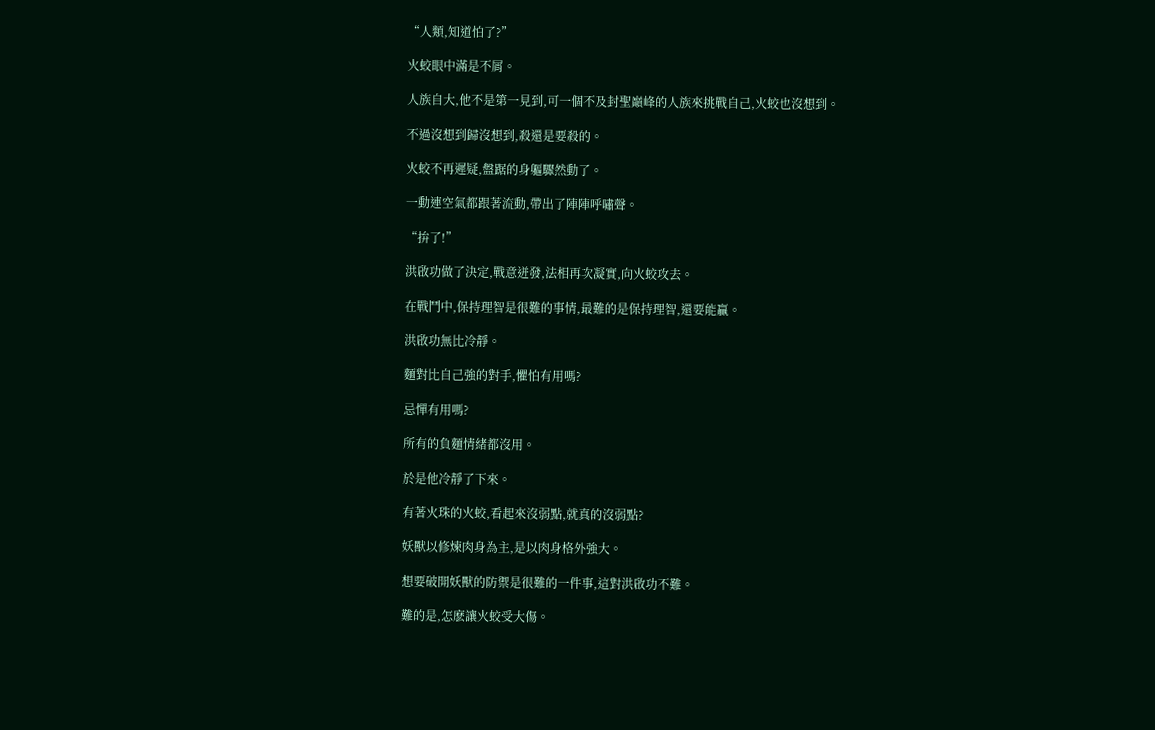“人類,知道怕了?”

火蛟眼中滿是不屑。

人族自大,他不是第一見到,可一個不及封聖巔峰的人族來挑戰自己,火蛟也沒想到。

不過沒想到歸沒想到,殺還是要殺的。

火蛟不再遲疑,盤踞的身軀驟然動了。

一動連空氣都跟著流動,帶出了陣陣呼嘯聲。

“拚了!”

洪啟功做了決定,戰意迸發,法相再次凝實,向火蛟攻去。

在戰鬥中,保持理智是很難的事情,最難的是保持理智,還要能贏。

洪啟功無比冷靜。

麵對比自己強的對手,懼怕有用嗎?

忌憚有用嗎?

所有的負麵情緒都沒用。

於是他冷靜了下來。

有著火珠的火蛟,看起來沒弱點,就真的沒弱點?

妖獸以修煉肉身為主,是以肉身格外強大。

想要破開妖獸的防禦是很難的一件事,這對洪啟功不難。

難的是,怎麽讓火蛟受大傷。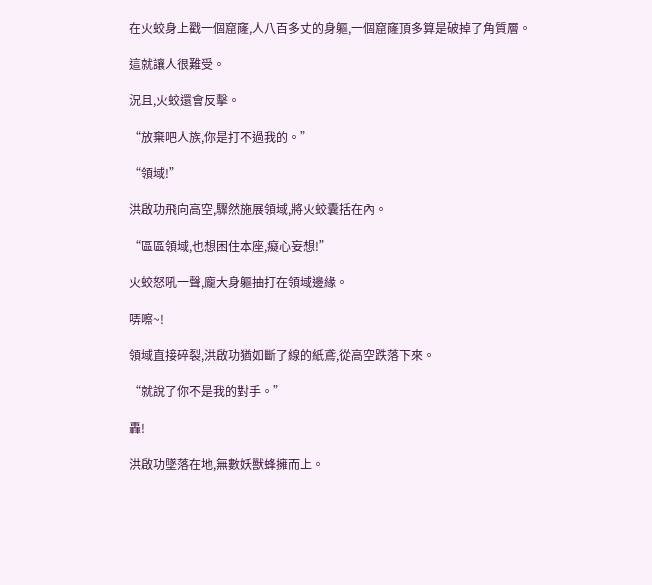在火蛟身上戳一個窟窿,人八百多丈的身軀,一個窟窿頂多算是破掉了角質層。

這就讓人很難受。

況且,火蛟還會反擊。

“放棄吧人族,你是打不過我的。”

“領域!”

洪啟功飛向高空,驟然施展領域,將火蛟囊括在內。

“區區領域,也想困住本座,癡心妄想!”

火蛟怒吼一聲,龐大身軀抽打在領域邊緣。

哢嚓~!

領域直接碎裂,洪啟功猶如斷了線的紙鳶,從高空跌落下來。

“就說了你不是我的對手。”

轟!

洪啟功墜落在地,無數妖獸蜂擁而上。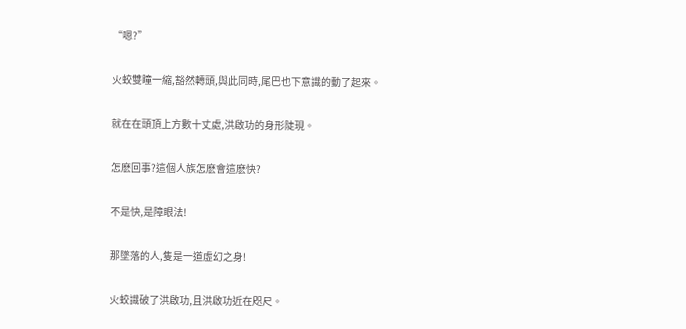“嗯?”

火蛟雙瞳一縮,豁然轉頭,與此同時,尾巴也下意識的動了起來。

就在在頭頂上方數十丈處,洪啟功的身形陡現。

怎麽回事?這個人族怎麽會這麽快?

不是快,是障眼法!

那墜落的人,隻是一道虛幻之身!

火蛟識破了洪啟功,且洪啟功近在咫尺。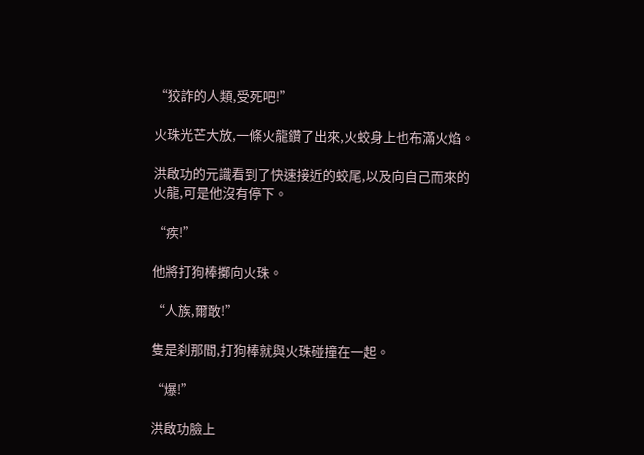“狡詐的人類,受死吧!”

火珠光芒大放,一條火龍鑽了出來,火蛟身上也布滿火焰。

洪啟功的元識看到了快速接近的蛟尾,以及向自己而來的火龍,可是他沒有停下。

“疾!”

他將打狗棒擲向火珠。

“人族,爾敢!”

隻是刹那間,打狗棒就與火珠碰撞在一起。

“爆!”

洪啟功臉上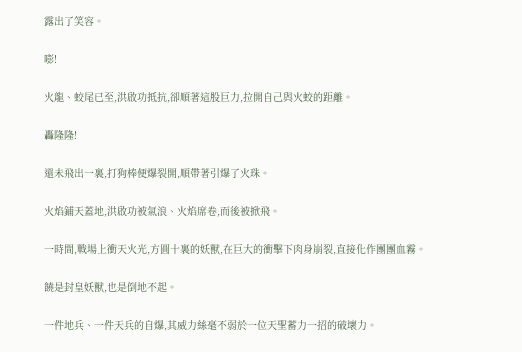露出了笑容。

嘭!

火龍、蛟尾已至,洪啟功抵抗,卻順著這股巨力,拉開自己與火蛟的距離。

轟隆隆!

還未飛出一裏,打狗棒便爆裂開,順帶著引爆了火珠。

火焰鋪天蓋地,洪啟功被氣浪、火焰席卷,而後被掀飛。

一時間,戰場上衝天火光,方圓十裏的妖獸,在巨大的衝擊下肉身崩裂,直接化作團團血霧。

饒是封皇妖獸,也是倒地不起。

一件地兵、一件天兵的自爆,其威力絲毫不弱於一位天聖蓄力一招的破壞力。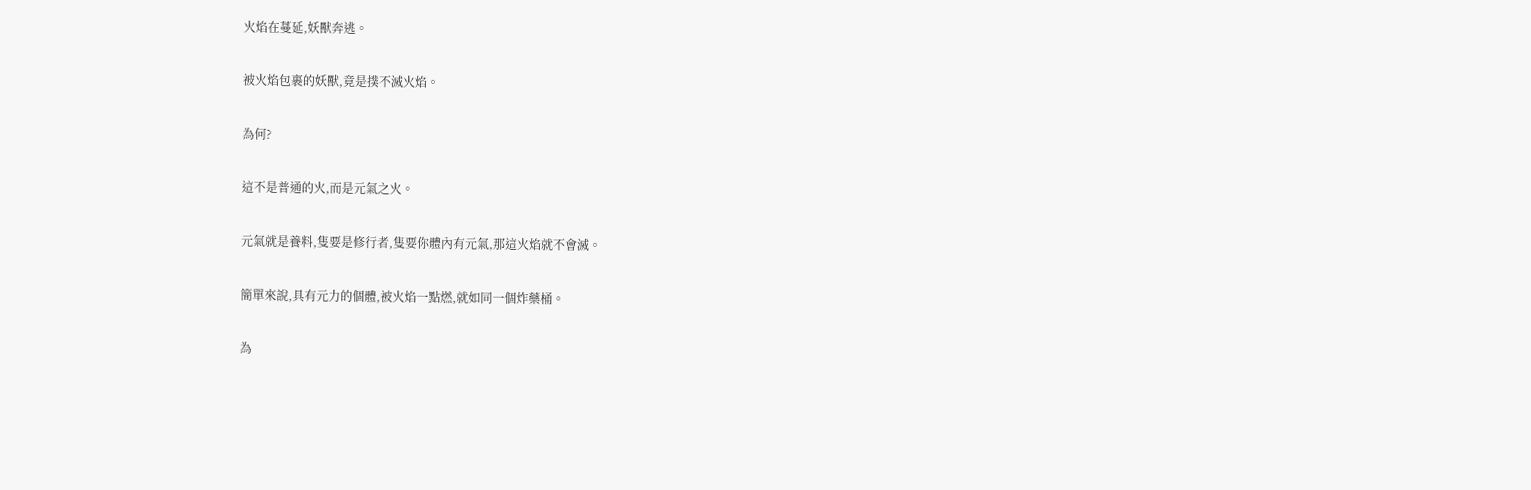火焰在蔓延,妖獸奔逃。

被火焰包裹的妖獸,竟是撲不滅火焰。

為何?

這不是普通的火,而是元氣之火。

元氣就是養料,隻要是修行者,隻要你體內有元氣,那這火焰就不會滅。

簡單來說,具有元力的個體,被火焰一點燃,就如同一個炸藥桶。

為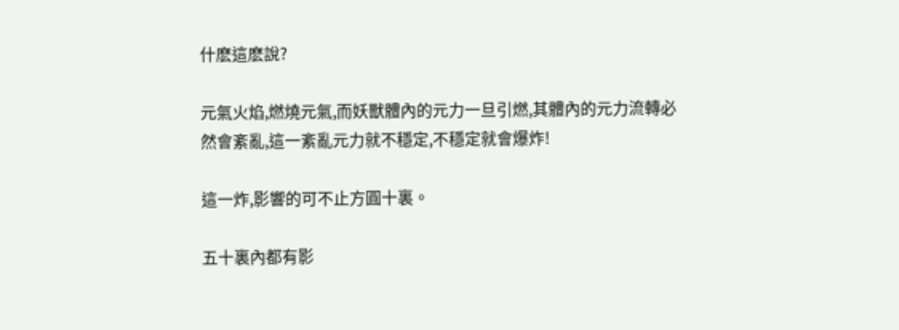什麽這麽說?

元氣火焰,燃燒元氣,而妖獸體內的元力一旦引燃,其體內的元力流轉必然會紊亂,這一紊亂元力就不穩定,不穩定就會爆炸!

這一炸,影響的可不止方圓十裏。

五十裏內都有影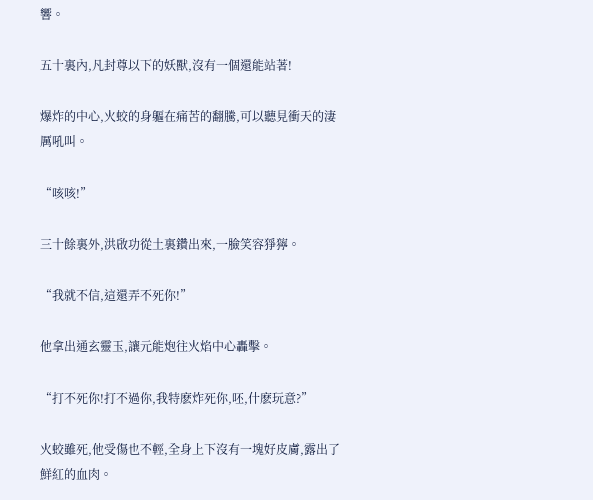響。

五十裏內,凡封尊以下的妖獸,沒有一個還能站著!

爆炸的中心,火蛟的身軀在痛苦的翻騰,可以聽見衝天的淒厲吼叫。

“咳咳!”

三十餘裏外,洪啟功從土裏鑽出來,一臉笑容猙獰。

“我就不信,這還弄不死你!”

他拿出通玄靈玉,讓元能炮往火焰中心轟擊。

“打不死你!打不過你,我特麽炸死你,呸,什麽玩意?”

火蛟雖死,他受傷也不輕,全身上下沒有一塊好皮膚,露出了鮮紅的血肉。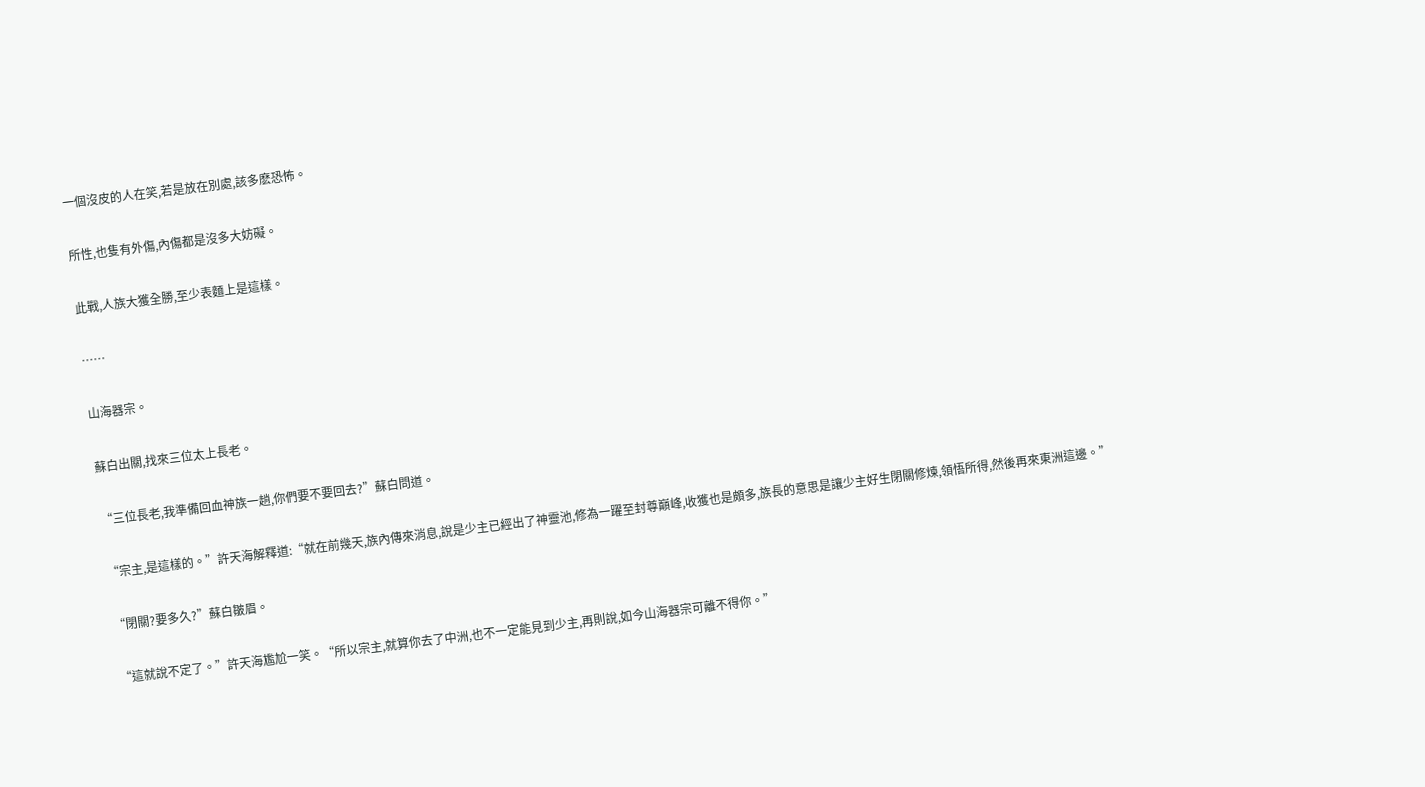一個沒皮的人在笑,若是放在別處,該多麽恐怖。

所性,也隻有外傷,內傷都是沒多大妨礙。

此戰,人族大獲全勝,至少表麵上是這樣。

……

山海器宗。

蘇白出關,找來三位太上長老。

“三位長老,我準備回血神族一趟,你們要不要回去?”蘇白問道。

“宗主,是這樣的。”許天海解釋道:“就在前幾天,族內傳來消息,說是少主已經出了神靈池,修為一躍至封尊巔峰,收獲也是頗多,族長的意思是讓少主好生閉關修煉,領悟所得,然後再來東洲這邊。”

“閉關?要多久?”蘇白皺眉。

“這就說不定了。”許天海尷尬一笑。“所以宗主,就算你去了中洲,也不一定能見到少主,再則說,如今山海器宗可離不得你。”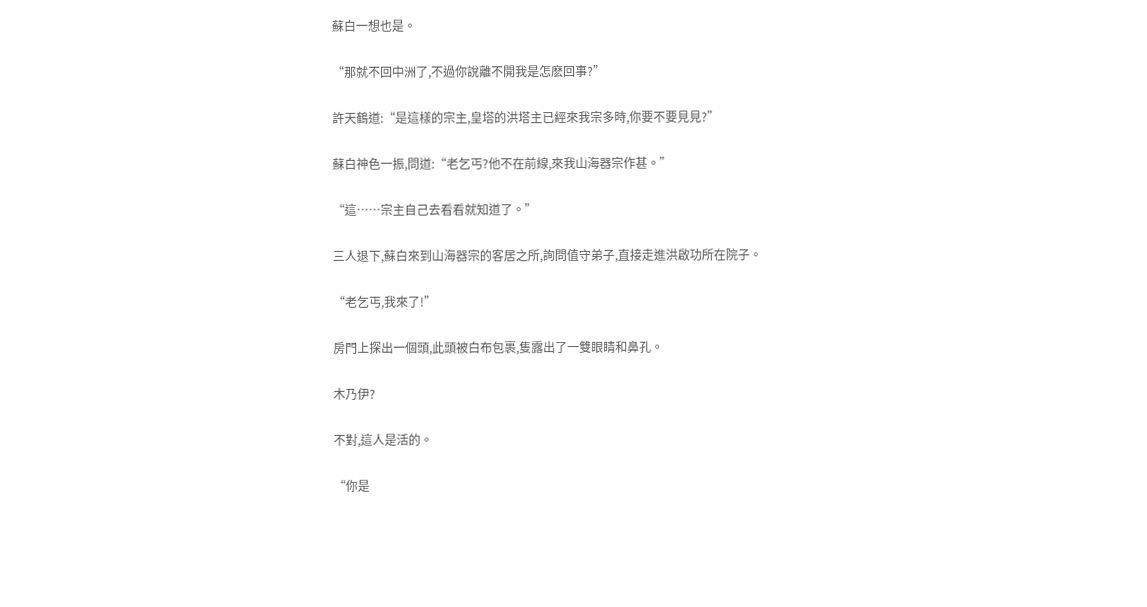蘇白一想也是。

“那就不回中洲了,不過你說離不開我是怎麽回事?”

許天鶴道:“是這樣的宗主,皇塔的洪塔主已經來我宗多時,你要不要見見?”

蘇白神色一振,問道:“老乞丐?他不在前線,來我山海器宗作甚。”

“這……宗主自己去看看就知道了。”

三人退下,蘇白來到山海器宗的客居之所,詢問值守弟子,直接走進洪啟功所在院子。

“老乞丐,我來了!”

房門上探出一個頭,此頭被白布包裹,隻露出了一雙眼睛和鼻孔。

木乃伊?

不對,這人是活的。

“你是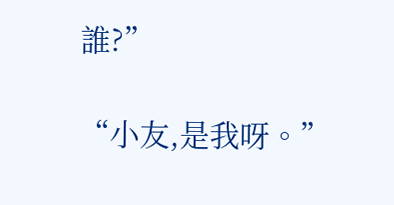誰?”

“小友,是我呀。”